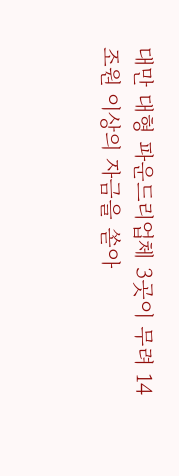대만 대형 파운드리업체 3곳이 무려 14조원 이상의 자금을 쏟아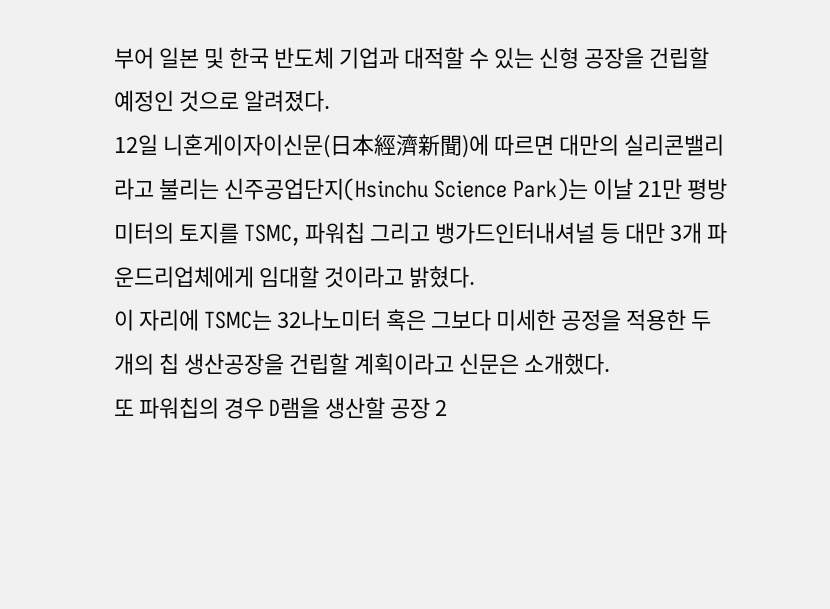부어 일본 및 한국 반도체 기업과 대적할 수 있는 신형 공장을 건립할 예정인 것으로 알려졌다.
12일 니혼게이자이신문(日本經濟新聞)에 따르면 대만의 실리콘밸리라고 불리는 신주공업단지(Hsinchu Science Park)는 이날 21만 평방미터의 토지를 TSMC, 파워칩 그리고 뱅가드인터내셔널 등 대만 3개 파운드리업체에게 임대할 것이라고 밝혔다.
이 자리에 TSMC는 32나노미터 혹은 그보다 미세한 공정을 적용한 두 개의 칩 생산공장을 건립할 계획이라고 신문은 소개했다.
또 파워칩의 경우 D램을 생산할 공장 2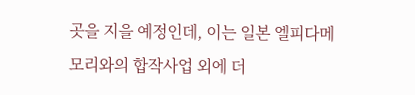곳을 지을 예정인데, 이는 일본 엘피다메모리와의 합작사업 외에 더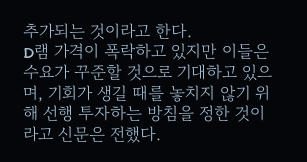추가되는 것이라고 한다.
D램 가격이 폭락하고 있지만 이들은 수요가 꾸준할 것으로 기대하고 있으며, 기회가 생길 때를 놓치지 않기 위해 선행 투자하는 방침을 정한 것이라고 신문은 전했다.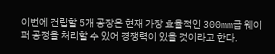이번에 건립할 5개 공장은 현재 가장 효율적인 300mm급 웨이퍼 공정을 처리할 수 있어 경쟁력이 있을 것이라고 한다.